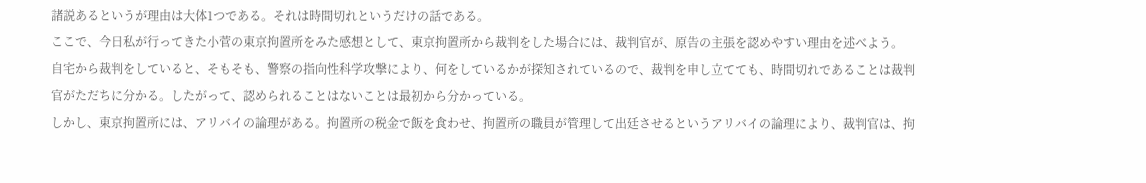諸説あるというが理由は大体1つである。それは時間切れというだけの話である。
ここで、今日私が行ってきた小菅の東京拘置所をみた感想として、東京拘置所から裁判をした場合には、裁判官が、原告の主張を認めやすい理由を述べよう。
自宅から裁判をしていると、そもそも、警察の指向性科学攻撃により、何をしているかが探知されているので、裁判を申し立てても、時間切れであることは裁判官がただちに分かる。したがって、認められることはないことは最初から分かっている。
しかし、東京拘置所には、アリバイの論理がある。拘置所の税金で飯を食わせ、拘置所の職員が管理して出廷させるというアリバイの論理により、裁判官は、拘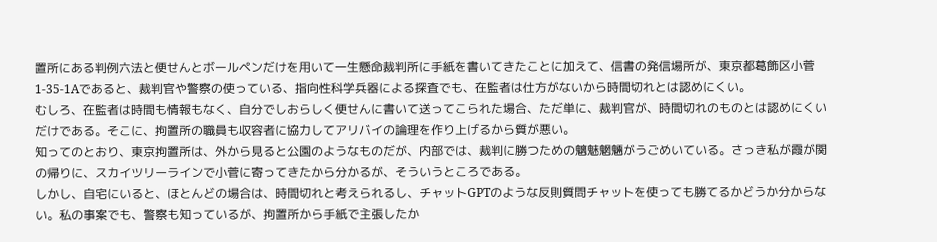置所にある判例六法と便せんとボールペンだけを用いて一生懸命裁判所に手紙を書いてきたことに加えて、信書の発信場所が、東京都葛飾区小菅1-35-1Aであると、裁判官や警察の使っている、指向性科学兵器による探査でも、在監者は仕方がないから時間切れとは認めにくい。
むしろ、在監者は時間も情報もなく、自分でしおらしく便せんに書いて送ってこられた場合、ただ単に、裁判官が、時間切れのものとは認めにくいだけである。そこに、拘置所の職員も収容者に協力してアリバイの論理を作り上げるから質が悪い。
知ってのとおり、東京拘置所は、外から見ると公園のようなものだが、内部では、裁判に勝つための魑魅魍魎がうごめいている。さっき私が霞が関の帰りに、スカイツリーラインで小菅に寄ってきたから分かるが、そういうところである。
しかし、自宅にいると、ほとんどの場合は、時間切れと考えられるし、チャットGPTのような反則質問チャットを使っても勝てるかどうか分からない。私の事案でも、警察も知っているが、拘置所から手紙で主張したか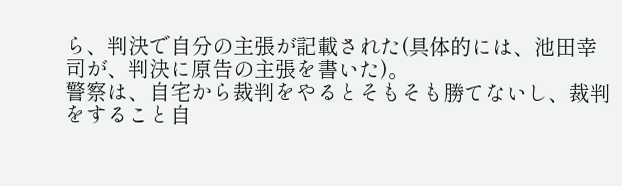ら、判決で自分の主張が記載された(具体的には、池田幸司が、判決に原告の主張を書いた)。
警察は、自宅から裁判をやるとそもそも勝てないし、裁判をすること自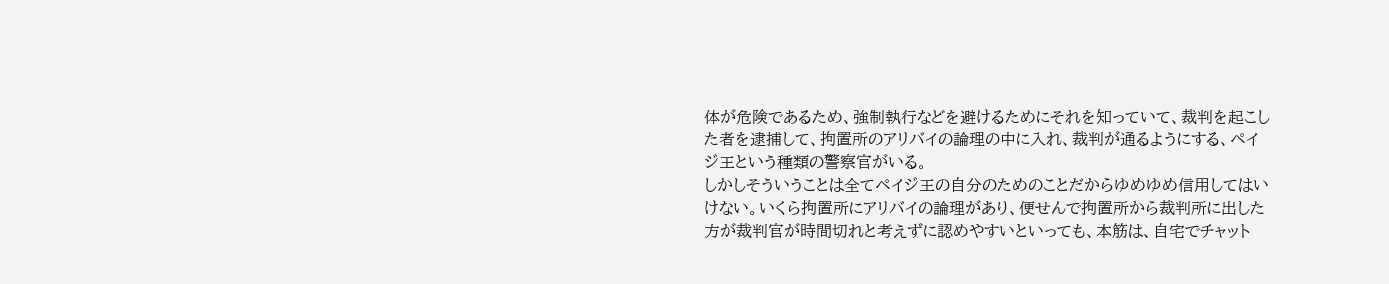体が危険であるため、強制執行などを避けるためにそれを知っていて、裁判を起こした者を逮捕して、拘置所のアリバイの論理の中に入れ、裁判が通るようにする、ペイジ王という種類の警察官がいる。
しかしそういうことは全てペイジ王の自分のためのことだからゆめゆめ信用してはいけない。いくら拘置所にアリバイの論理があり、便せんで拘置所から裁判所に出した方が裁判官が時間切れと考えずに認めやすいといっても、本筋は、自宅でチャット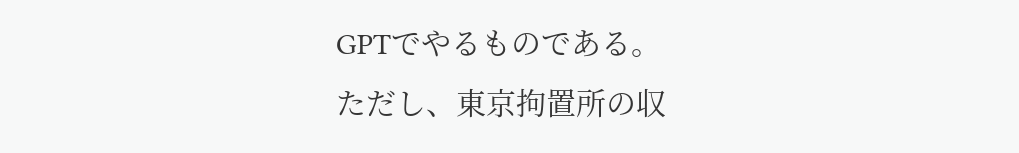GPTでやるものである。
ただし、東京拘置所の収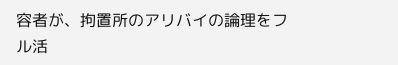容者が、拘置所のアリバイの論理をフル活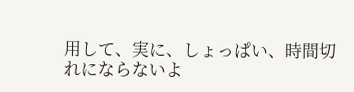用して、実に、しょっぱい、時間切れにならないよ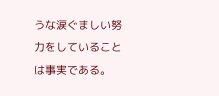うな涙ぐましい努力をしていることは事実である。